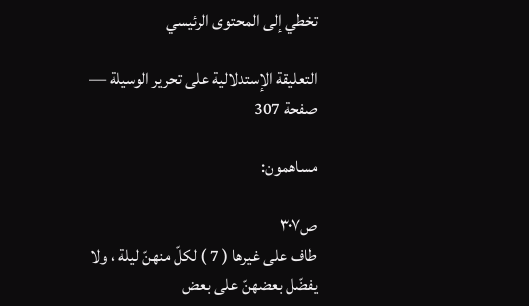تخطي إلى المحتوى الرئيسي

التعليقة الإستدلالية على تحرير الوسيلة — صفحة 307

مساهمون:

ص٣٠٧
طاف على غيرها ( 7 ) لكلّ منهنّ ليلة ، ولا يفضّل بعضهنّ على بعض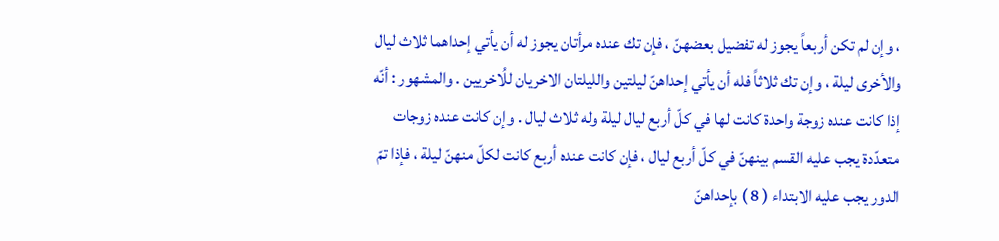، وإن لم تكن أربعاً يجوز له تفضيل بعضهنّ ، فإن تك عنده مرأتان يجوز له أن يأتي إحداهما ثلاث ليال والأخرى ليلة ، وإن تك ثلاثاً فله أن يأتي إحداهنّ ليلتين والليلتان الاخريان للُاخريين . والمشهور : أنّه إذا كانت عنده زوجة واحدة كانت لها في كلّ أربع ليال ليلة وله ثلاث ليال . وإن كانت عنده زوجات متعدّدة يجب عليه القسم بينهنّ في كلّ أربع ليال ، فإن كانت عنده أربع كانت لكلّ منهنّ ليلة ، فإذا تمّ الدور يجب عليه الابتداء ( 8 ) بإحداهنّ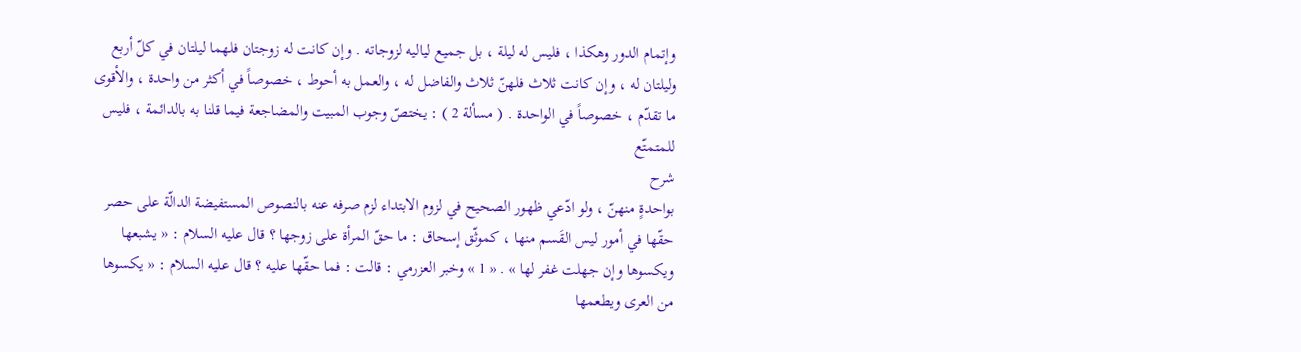وإتمام الدور وهكذا ، فليس له ليلة ، بل جميع لياليه لزوجاته . وإن كانت له زوجتان فلهما ليلتان في كلّ أربع وليلتان له ، وإن كانت ثلاث فلهنّ ثلاث والفاضل له ، والعمل به أحوط ، خصوصاً في أكثر من واحدة ، والأقوى ما تقدّم ، خصوصاً في الواحدة . ( مسألة 2 ) : يختصّ وجوب المبيت والمضاجعة فيما قلنا به بالدائمة ، فليس للمتمتّع
شرح
بواحدةٍ منهنّ ، ولو ادّعي ظهور الصحيح في لزوم الابتداء لزم صرفه عنه بالنصوص المستفيضة الدالّة على حصر حقّها في أمور ليس القَسم منها ، كموثّق إسحاق : ما حقّ المرأة على زوجها ؟ قال عليه السلام : « يشبعها ويكسوها وإن جهلت غفر لها » . « 1 » وخبر العزرمي : قالت : فما حقّها عليه ؟ قال عليه السلام : « يكسوها من العرى ويطعمها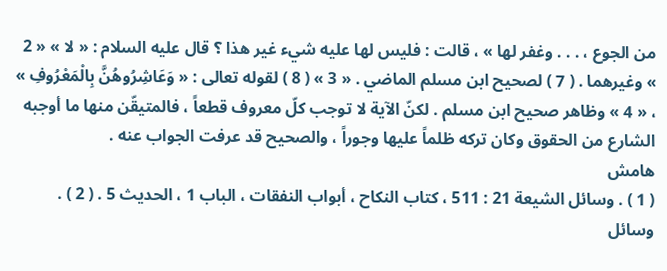من الجوع ، . . . وغفر لها » ، قالت : فليس لها عليه شيء غير هذا ؟ قال عليه السلام : « لا » « 2 » وغيرهما . ( 7 ) لصحيح ابن مسلم الماضي . « 3 » ( 8 ) لقوله تعالى : « وَعَاشِرُوهُنَّ بِالْمَعْرُوفِ » ، « 4 » وظاهر صحيح ابن مسلم . لكنّ الآية لا توجب كلّ معروف قطعاً ، فالمتيقّن منها ما أوجبه الشارع من الحقوق وكان تركه ظلماً عليها وجوراً ، والصحيح قد عرفت الجواب عنه .
هامش
( 1 ) . وسائل الشيعة 21 : 511 ، كتاب النكاح ، أبواب النفقات ، الباب 1 ، الحديث 5 . ( 2 ) . وسائل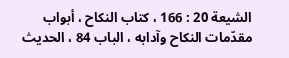الشيعة 20 : 166 ، كتاب النكاح ، أبواب مقدّمات النكاح وآدابه ، الباب 84 ، الحديث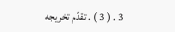3 . ( 3 ) . تقدّم تخريجه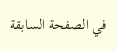في الصفحة السابقة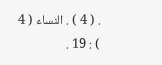. ( 4 ) . النساء ( 4 ) : 19 .